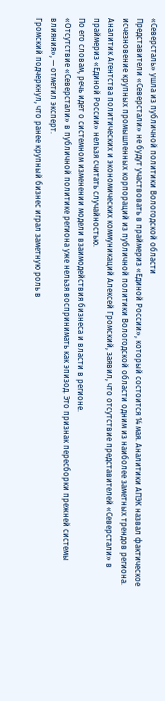«Северсталь» ушла из публичной политики Вологодской области
Представители «Северстали» не будут участвовать в праймериз «Единой России», который состоится 14 мая. Аналитики АПЭК назвал фактическое исчезновение крупных промышленных корпораций из публичной политики Вологодской области одним из наиболее заметных трендов региона.
Аналитик Агентства политических и экономических коммуникаций Алексей Громский, заявил, что отсутствие представителей «Северстали» в праймериз «Единой России» нельзя считать случайностью.
По его словам, речь идет о системном изменении модели взаимодействия бизнеса и власти в регионе.
«Отсутствие «Северстали» в публичной политике региона уже нельзя воспринимать как эпизод. Это признак пересборки прежней системы влияния», — отметил эксперт.
Громский подчеркнул, что ранее крупный бизнес играл заметную роль в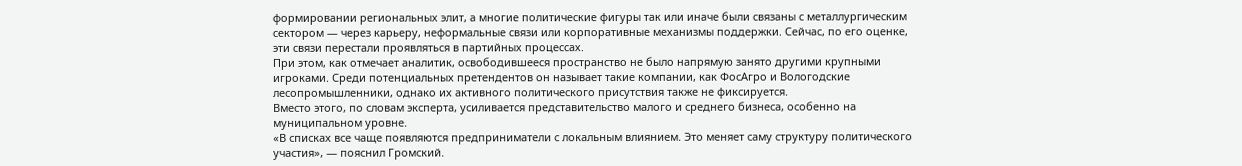формировании региональных элит, а многие политические фигуры так или иначе были связаны с металлургическим сектором — через карьеру, неформальные связи или корпоративные механизмы поддержки. Сейчас, по его оценке, эти связи перестали проявляться в партийных процессах.
При этом, как отмечает аналитик, освободившееся пространство не было напрямую занято другими крупными игроками. Среди потенциальных претендентов он называет такие компании, как ФосАгро и Вологодские лесопромышленники, однако их активного политического присутствия также не фиксируется.
Вместо этого, по словам эксперта, усиливается представительство малого и среднего бизнеса, особенно на муниципальном уровне.
«В списках все чаще появляются предприниматели с локальным влиянием. Это меняет саму структуру политического участия», — пояснил Громский.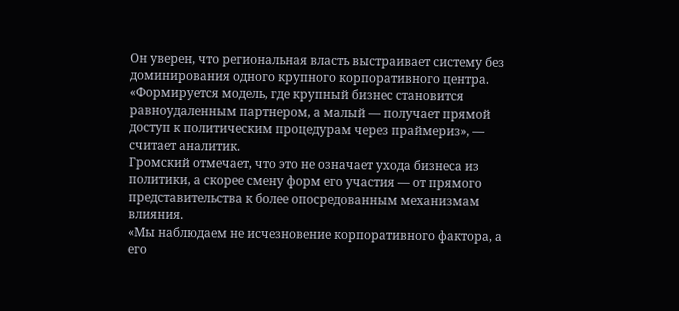Он уверен, что региональная власть выстраивает систему без доминирования одного крупного корпоративного центра.
«Формируется модель, где крупный бизнес становится равноудаленным партнером, а малый — получает прямой доступ к политическим процедурам через праймериз», — считает аналитик.
Громский отмечает, что это не означает ухода бизнеса из политики, а скорее смену форм его участия — от прямого представительства к более опосредованным механизмам влияния.
«Мы наблюдаем не исчезновение корпоративного фактора, а его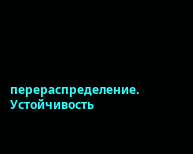перераспределение. Устойчивость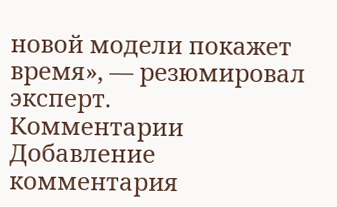новой модели покажет время», — резюмировал эксперт.
Комментарии
Добавление комментария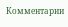Комментарии